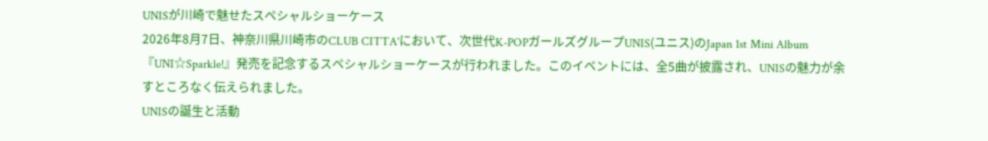UNISが川崎で魅せたスペシャルショーケース
2026年8月7日、神奈川県川崎市のCLUB CITTA'において、次世代K-POPガールズグループUNIS(ユニス)のJapan 1st Mini Album『UNI☆Sparkle!』発売を記念するスペシャルショーケースが行われました。このイベントには、全5曲が披露され、UNISの魅力が余すところなく伝えられました。
UNISの誕生と活動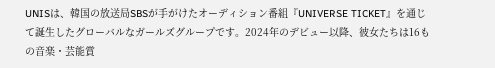UNISは、韓国の放送局SBSが手がけたオーディション番組『UNIVERSE TICKET』を通じて誕生したグローバルなガールズグループです。2024年のデビュー以降、彼女たちは16もの音楽・芸能賞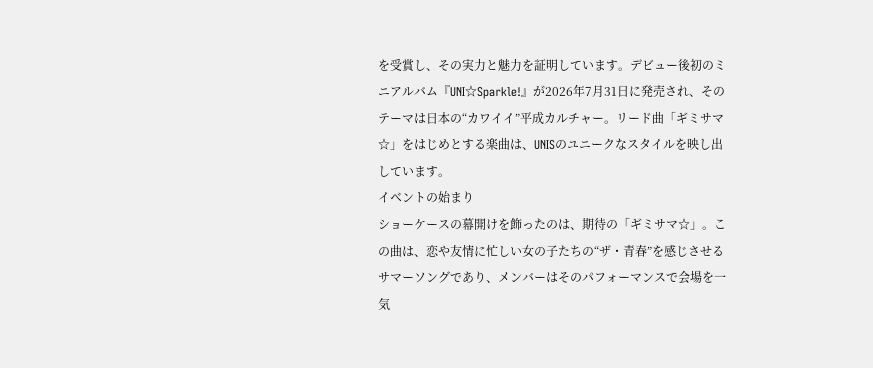を受賞し、その実力と魅力を証明しています。デビュー後初のミニアルバム『UNI☆Sparkle!』が2026年7月31日に発売され、そのテーマは日本の“カワイイ”平成カルチャー。リード曲「ギミサマ☆」をはじめとする楽曲は、UNISのユニークなスタイルを映し出しています。
イベントの始まり
ショーケースの幕開けを飾ったのは、期待の「ギミサマ☆」。この曲は、恋や友情に忙しい女の子たちの“ザ・青春”を感じさせるサマーソングであり、メンバーはそのパフォーマンスで会場を一気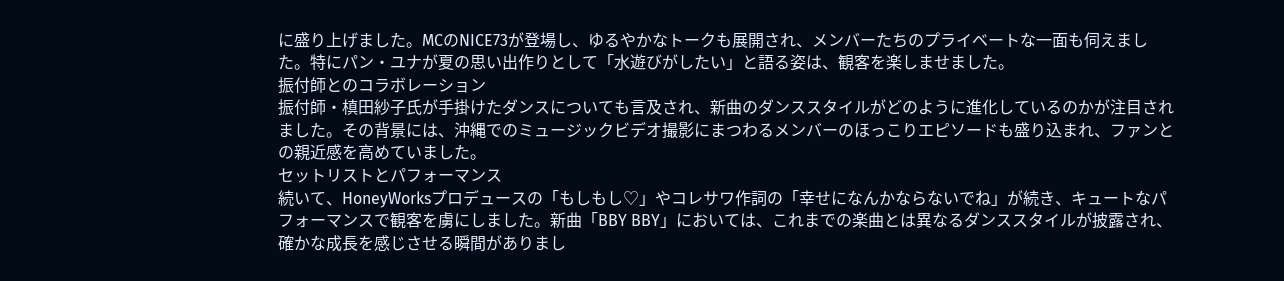に盛り上げました。MCのNICE73が登場し、ゆるやかなトークも展開され、メンバーたちのプライベートな一面も伺えました。特にパン・ユナが夏の思い出作りとして「水遊びがしたい」と語る姿は、観客を楽しませました。
振付師とのコラボレーション
振付師・槙田紗子氏が手掛けたダンスについても言及され、新曲のダンススタイルがどのように進化しているのかが注目されました。その背景には、沖縄でのミュージックビデオ撮影にまつわるメンバーのほっこりエピソードも盛り込まれ、ファンとの親近感を高めていました。
セットリストとパフォーマンス
続いて、HoneyWorksプロデュースの「もしもし♡」やコレサワ作詞の「幸せになんかならないでね」が続き、キュートなパフォーマンスで観客を虜にしました。新曲「BBY BBY」においては、これまでの楽曲とは異なるダンススタイルが披露され、確かな成長を感じさせる瞬間がありまし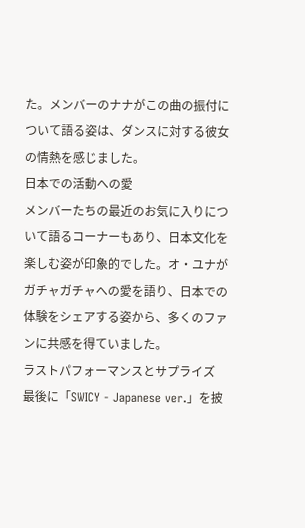た。メンバーのナナがこの曲の振付について語る姿は、ダンスに対する彼女の情熱を感じました。
日本での活動への愛
メンバーたちの最近のお気に入りについて語るコーナーもあり、日本文化を楽しむ姿が印象的でした。オ・ユナがガチャガチャへの愛を語り、日本での体験をシェアする姿から、多くのファンに共感を得ていました。
ラストパフォーマンスとサプライズ
最後に「SWICY - Japanese ver.」を披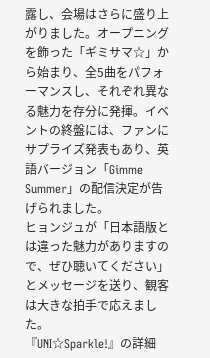露し、会場はさらに盛り上がりました。オープニングを飾った「ギミサマ☆」から始まり、全5曲をパフォーマンスし、それぞれ異なる魅力を存分に発揮。イベントの終盤には、ファンにサプライズ発表もあり、英語バージョン「Gimme Summer」の配信決定が告げられました。
ヒョンジュが「日本語版とは違った魅力がありますので、ぜひ聴いてください」とメッセージを送り、観客は大きな拍手で応えました。
『UNI☆Sparkle!』の詳細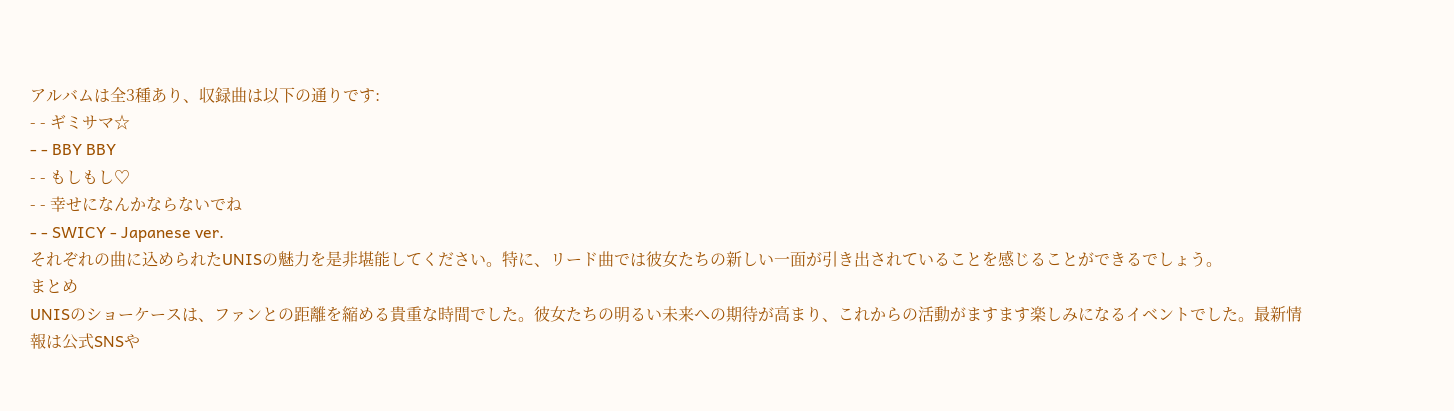アルバムは全3種あり、収録曲は以下の通りです:
- - ギミサマ☆
- - BBY BBY
- - もしもし♡
- - 幸せになんかならないでね
- - SWICY - Japanese ver.
それぞれの曲に込められたUNISの魅力を是非堪能してください。特に、リード曲では彼女たちの新しい一面が引き出されていることを感じることができるでしょう。
まとめ
UNISのショーケースは、ファンとの距離を縮める貴重な時間でした。彼女たちの明るい未来への期待が高まり、これからの活動がますます楽しみになるイベントでした。最新情報は公式SNSや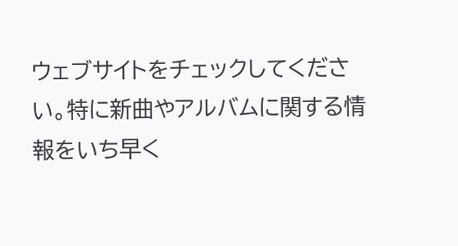ウェブサイトをチェックしてください。特に新曲やアルバムに関する情報をいち早く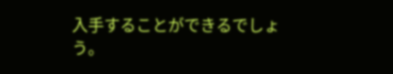入手することができるでしょう。